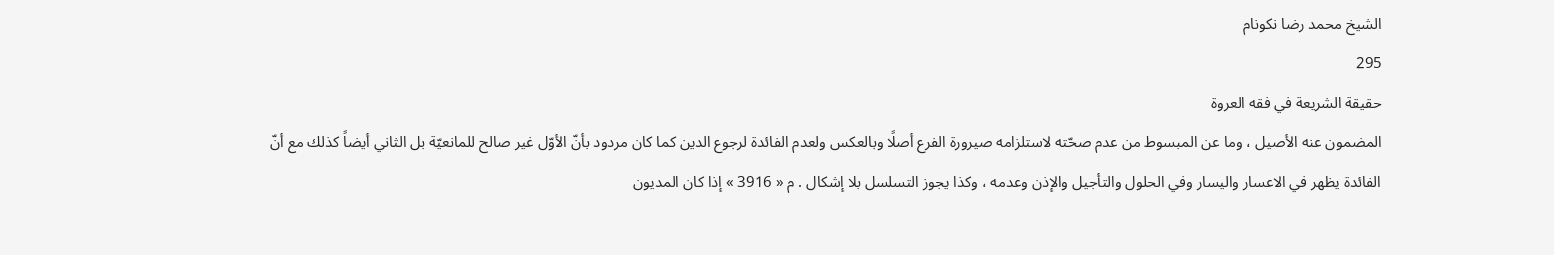الشيخ محمد رضا نكونام
295
حقيقة الشريعة في فقه العروة
المضمون عنه الأصيل ، وما عن المبسوط من عدم صحّته لاستلزامه صيرورة الفرع أصلًا وبالعكس ولعدم الفائدة لرجوع الدين كما كان مردود بأنّ الأوّل غير صالح للمانعيّة بل الثاني أيضاً كذلك مع أنّ الفائدة يظهر في الاعسار واليسار وفي الحلول والتأجيل والإذن وعدمه ، وكذا يجوز التسلسل بلا إشكال . م « 3916 » إذا كان المديون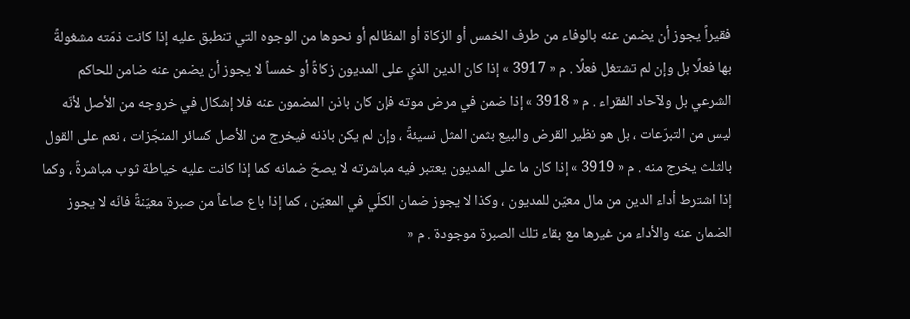فقيراً يجوز أن يضمن عنه بالوفاء من طرف الخمس أو الزكاة أو المظالم أو نحوها من الوجوه التي تنطبق عليه إذا كانت ذمّته مشغولةً بها فعلًا بل وإن لم تشتغل فعلًا . م « 3917 » إذا كان الدين الذي على المديون زكاةً أو خمساً لا يجوز أن يضمن عنه ضامن للحاكم الشرعي بل ولآحاد الفقراء . م « 3918 » إذا ضمن في مرض موته فإن كان باذن المضمون عنه فلا إشكال في خروجه من الأصل لأنّه ليس من التبرّعات ، بل هو نظير القرض والبيع بثمن المثل نسيئةً ، وإن لم يكن باذنه فيخرج من الأصل كسائر المنجّزات ، نعم على القول بالثلث يخرج منه . م « 3919 » إذا كان ما على المديون يعتبر فيه مباشرته لا يصحّ ضمانه كما إذا كانت عليه خياطة ثوب مباشرةً ، وكما إذا اشترط أداء الدين من مال معيّن للمديون ، وكذا لا يجوز ضمان الكلّي في المعيّن ، كما إذا باع صاعاً من صبرة معيّنةً فانّه لا يجوز الضمان عنه والأداء من غيرها مع بقاء تلك الصبرة موجودة . م «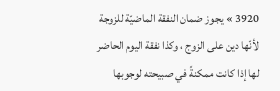3920 » يجوز ضمان النفقة الماضيّة للزوجة لأنّها دين على الزوج ، وكذا نفقة اليوم الحاضر لها إذا كانت ممكنةً في صبيحته لوجوبها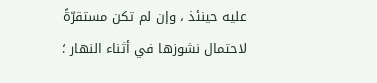عليه حينئذ ، وإن لم تكن مستقرّةً لاحتمال نشوزها في أثناء النهار ؛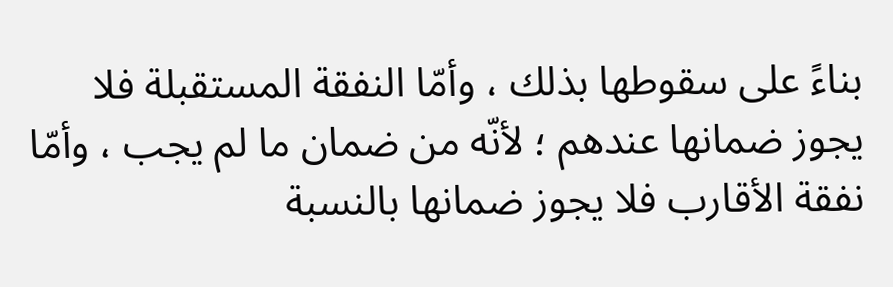بناءً على سقوطها بذلك ، وأمّا النفقة المستقبلة فلا يجوز ضمانها عندهم ؛ لأنّه من ضمان ما لم يجب ، وأمّا نفقة الأقارب فلا يجوز ضمانها بالنسبة